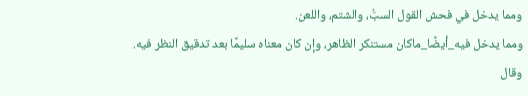ومما يدخل في فحش القول السبُّ، والشتم، واللعن.
ومما يدخل فيه_أيضًا_ماكان مستنكر الظاهر، وإن كان معناه سليمًا بعد تدقيق النظر فيه.
وقال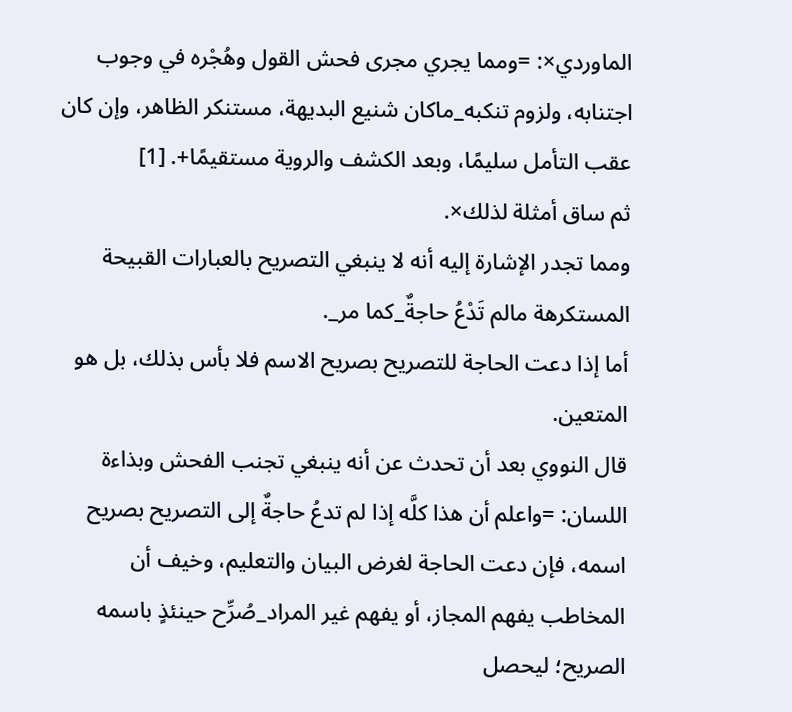الماوردي×: =ومما يجري مجرى فحش القول وهُجْره في وجوب اجتنابه، ولزوم تنكبه_ماكان شنيع البديهة، مستنكر الظاهر، وإن كان عقب التأمل سليمًا، وبعد الكشف والروية مستقيمًا+. [1]
ثم ساق أمثلة لذلك×.
ومما تجدر الإشارة إليه أنه لا ينبغي التصريح بالعبارات القبيحة المستكرهة مالم تَدْعُ حاجةٌ_كما مر_.
أما إذا دعت الحاجة للتصريح بصريح الاسم فلا بأس بذلك، بل هو المتعين.
قال النووي بعد أن تحدث عن أنه ينبغي تجنب الفحش وبذاءة اللسان: =واعلم أن هذا كلَّه إذا لم تدعُ حاجةٌ إلى التصريح بصريح اسمه، فإن دعت الحاجة لغرض البيان والتعليم، وخيف أن المخاطب يفهم المجاز، أو يفهم غير المراد_صُرِّح حينئذٍ باسمه الصريح؛ ليحصل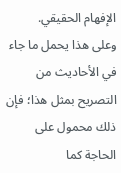الإفهام الحقيقي.
وعلى هذا يحمل ما جاء في الأحاديث من التصريح بمثل هذا؛ فإن ذلك محمول على الحاجة كما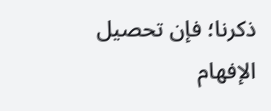ذكرنا؛ فإن تحصيل الإفهام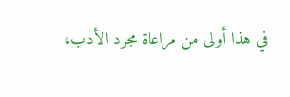في هذا أولى من مراعاة مجرد الأدب،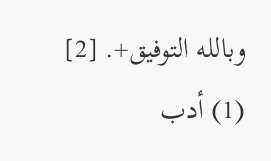وبالله التوفيق+. [2]
(1) أدب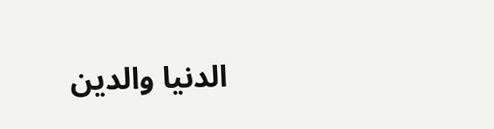الدنيا والدين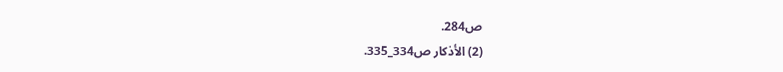ص284.
(2) الأذكار ص334_335.